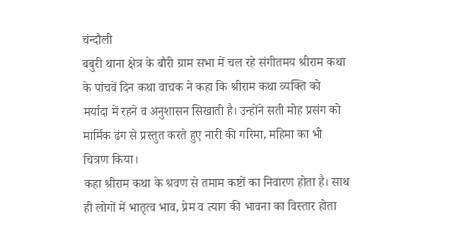चंन्दौली
बबुरी थाना क्षेत्र के बौरी ग्राम सभा में चल रहे संगीतमय श्रीराम कथा के पांचवें दिन कथा वाचक ने कहा कि श्रीराम कथा व्यक्ति को मर्यादा में रहने व अनुशासन सिखाती है। उन्होंने सती मोह प्रसंग को मार्मिक ढंग से प्रस्तुत करते हुए नारी की गरिमा, महिमा का भी चित्रण किया।
कहा श्रीराम कथा के श्रवण से तमाम कष्टों का निवारण होता है। साथ ही लोगों में भातृत्व भाव, प्रेम व त्याग की भावना का विस्तार होता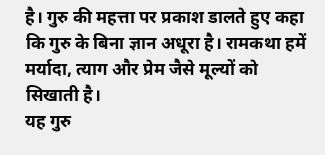है। गुरु की महत्ता पर प्रकाश डालते हुए कहा कि गुरु के बिना ज्ञान अधूरा है। रामकथा हमें मर्यादा, त्याग और प्रेम जैसे मूल्यों को सिखाती है।
यह गुरु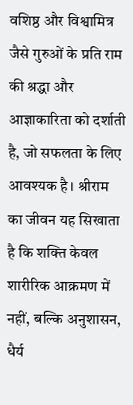वशिष्ठ और विश्वामित्र जैसे गुरुओं के प्रति राम की श्रद्धा और आज्ञाकारिता को दर्शाती है, जो सफलता के लिए आवश्यक है। श्रीराम का जीवन यह सिखाता है कि शक्ति केवल शारीरिक आक्रमण में नहीं, बल्कि अनुशासन, धैर्य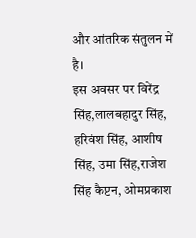और आंतरिक संतुलन में है।
इस अवसर पर विरेंद्र सिंह,लालबहादुर सिंह, हरिवंश सिंह, आशीष सिंह, उमा सिंह,राजेश सिंह कैप्टन, ओमप्रकाश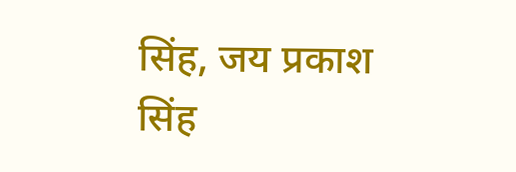सिंह, जय प्रकाश सिंह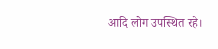आदि लोग उपस्थित रहे।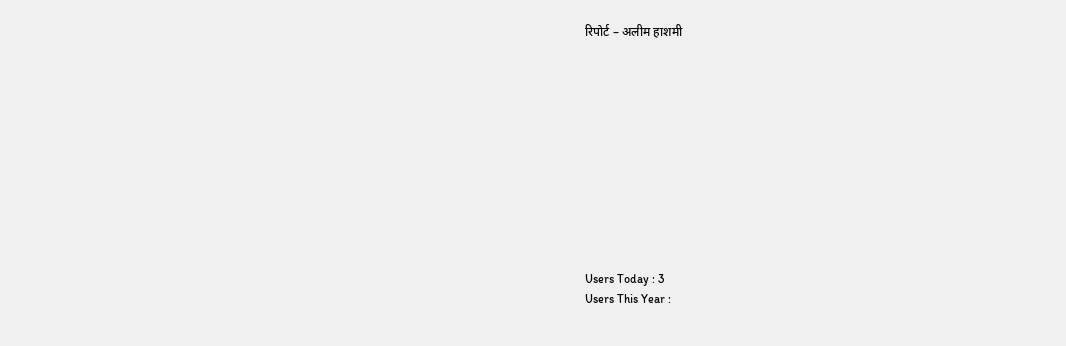रिपोर्ट – अलीम हाशमी











Users Today : 3
Users This Year :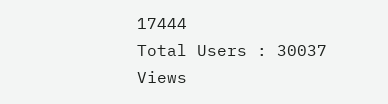17444
Total Users : 30037
Views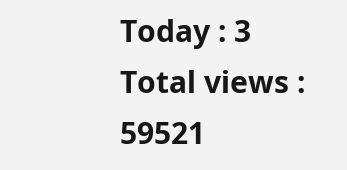Today : 3
Total views : 59521